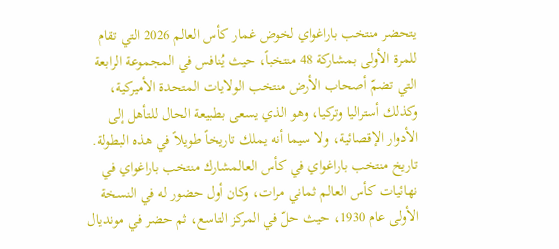يتحضر منتخب باراغواي لخوض غمار كأس العالم 2026 التي تقام للمرة الأولى بمشاركة 48 منتخباً، حيث يُنافس في المجموعة الرابعة التي تضمّ أصحاب الأرض منتخب الولايات المتحدة الأميركية، وكذلك أستراليا وتركيا، وهو الذي يسعى بطبيعة الحال للتأهل إلى الأدوار الإقصائية، ولا سيما أنه يملك تاريخاً طويلاً في هذه البطولة.
تاريخ منتخب باراغواي في كأس العالمشارك منتخب باراغواي في نهائيات كأس العالم ثماني مرات، وكان أول حضور له في النسخة الأولى عام 1930، حيث حلّ في المركز التاسع، ثم حضر في مونديال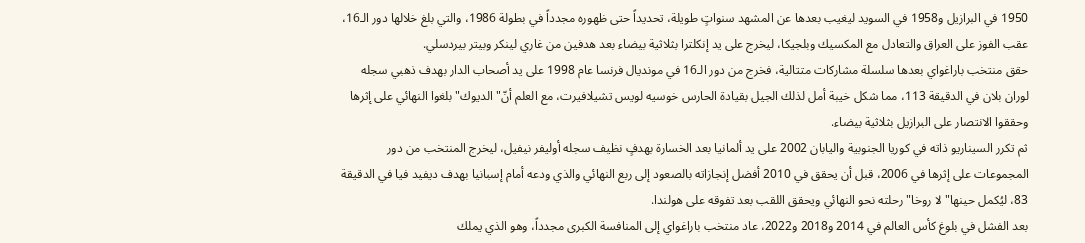1950 في البرازيل و1958 في السويد ليغيب بعدها عن المشهد سنواتٍ طويلة، تحديداً حتى ظهوره مجدداً في بطولة 1986، والتي بلغ خلالها دور الـ16، عقب الفوز على العراق والتعادل مع المكسيك وبلجيكا، ليخرج على يد إنكلترا بثلاثية بيضاء بعد هدفين من غاري لينكر وبيتر بيردسلي.
حقق منتخب باراغواي بعدها سلسلة مشاركات متتالية، فخرج من دور الـ16 في مونديال فرنسا عام 1998 على يد أصحاب الدار بهدف ذهبي سجله لوران بلان في الدقيقة 113، مما شكل خيبة أمل لذلك الجيل بقيادة الحارس خوسيه لويس تشيلافيرت، مع العلم أنّ" الديوك" بلغوا النهائي على إثرها وحققوا الانتصار على البرازيل بثلاثية بيضاء.
ثم تكرر السيناريو ذاته في كوريا الجنوبية واليابان 2002 على يد ألمانيا بعد الخسارة بهدفٍ نظيف سجله أوليفر نيفيل، ليخرج المنتخب من دور المجموعات على إثرها في 2006، قبل أن يحقق في 2010 أفضل إنجازاته بالصعود إلى ربع النهائي والذي ودعه أمام إسبانيا بهدف ديفيد فيا في الدقيقة 83، ليُكمل حينها" لا روخا" رحلته نحو النهائي ويحقق اللقب بعد تفوقه على هولندا.
بعد الفشل في بلوغ كأس العالم في 2014 و2018 و2022، عاد منتخب باراغواي إلى المنافسة الكبرى مجدداً، وهو الذي يملك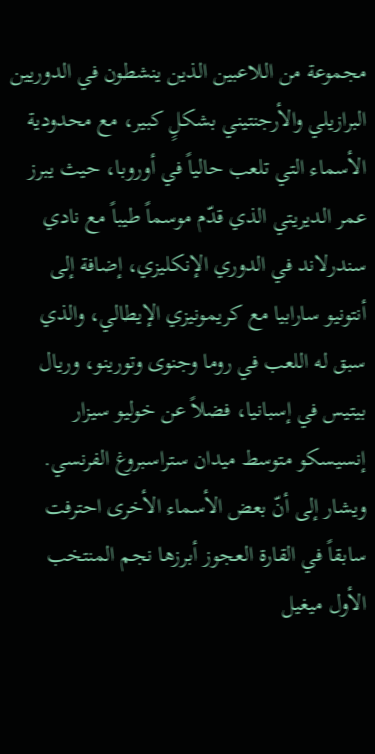مجموعة من اللاعبين الذين ينشطون في الدوريين البرازيلي والأرجنتيني بشكلٍ كبير، مع محدودية الأسماء التي تلعب حالياً في أوروبا، حيث يبرز عمر الديريتي الذي قدّم موسماً طيباً مع نادي سندرلاند في الدوري الإنكليزي، إضافة إلى أنتونيو سارابيا مع كريمونيزي الإيطالي، والذي سبق له اللعب في روما وجنوى وتورينو، وريال بيتيس في إسبانيا، فضلاً عن خوليو سيزار إنسيسكو متوسط ميدان ستراسبروغ الفرنسي.
ويشار إلى أنّ بعض الأسماء الأخرى احترفت سابقاً في القارة العجوز أبرزها نجم المنتخب الأول ميغيل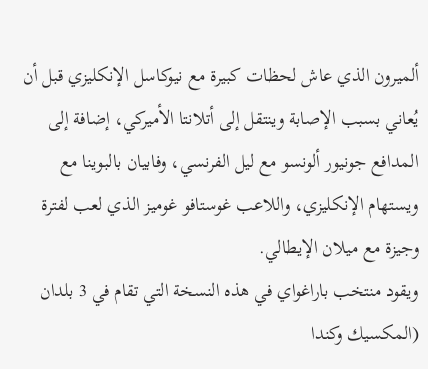ألميرون الذي عاش لحظات كبيرة مع نيوكاسل الإنكليزي قبل أن يُعاني بسبب الإصابة وينتقل إلى أتلانتا الأميركي، إضافة إلى المدافع جونيور ألونسو مع ليل الفرنسي، وفابيان بالبوينا مع ويستهام الإنكليزي، واللاعب غوستافو غوميز الذي لعب لفترة وجيزة مع ميلان الإيطالي.
ويقود منتخب باراغواي في هذه النسخة التي تقام في 3 بلدان (المكسيك وكندا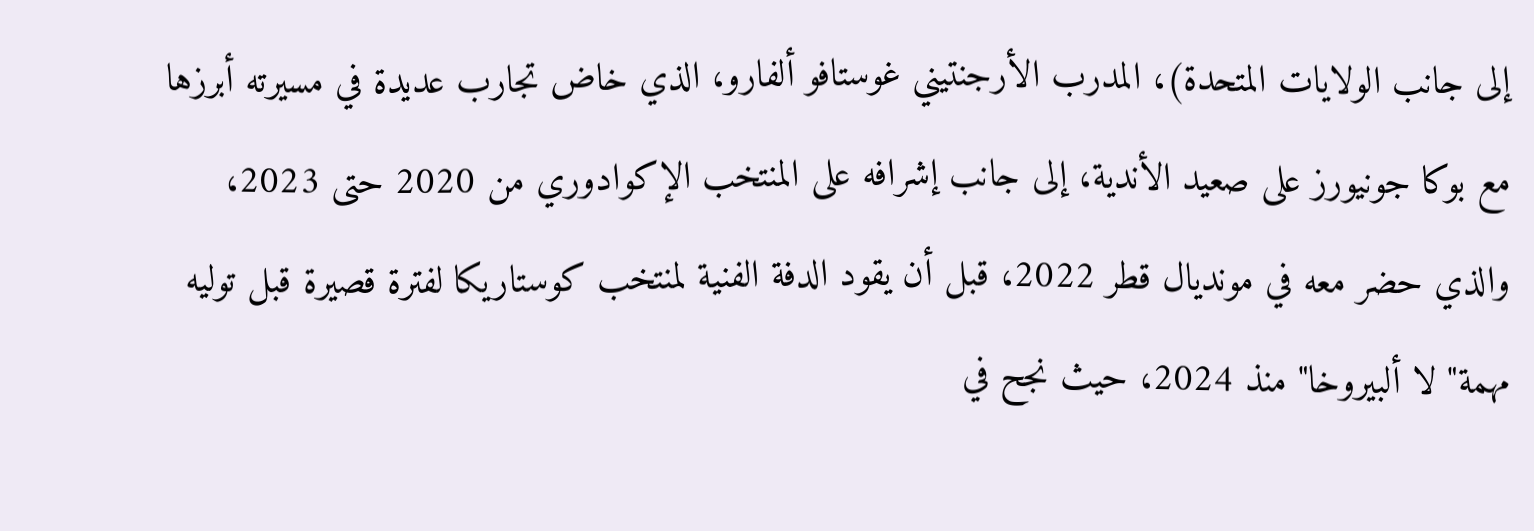إلى جانب الولايات المتحدة)، المدرب الأرجنتيني غوستافو ألفارو، الذي خاض تجارب عديدة في مسيرته أبرزها مع بوكا جونيورز على صعيد الأندية، إلى جانب إشرافه على المنتخب الإكوادوري من 2020 حتى 2023، والذي حضر معه في مونديال قطر 2022، قبل أن يقود الدفة الفنية لمنتخب كوستاريكا لفترة قصيرة قبل توليه مهمة" لا ألبيروخا" منذ 2024، حيث نجح في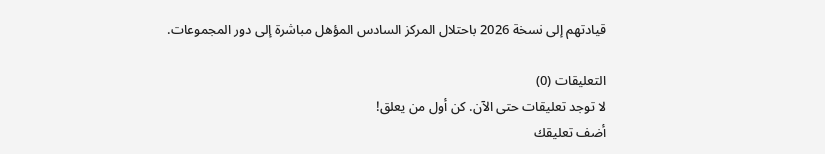قيادتهم إلى نسخة 2026 باحتلال المركز السادس المؤهل مباشرة إلى دور المجموعات.

التعليقات (0)
لا توجد تعليقات حتى الآن. كن أول من يعلق!
أضف تعليقك